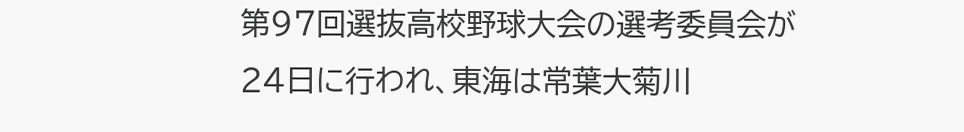第97回選抜高校野球大会の選考委員会が24日に行われ、東海は常葉大菊川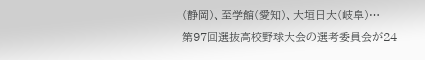(静岡)、至学館(愛知)、大垣日大(岐阜)…
第97回選抜高校野球大会の選考委員会が24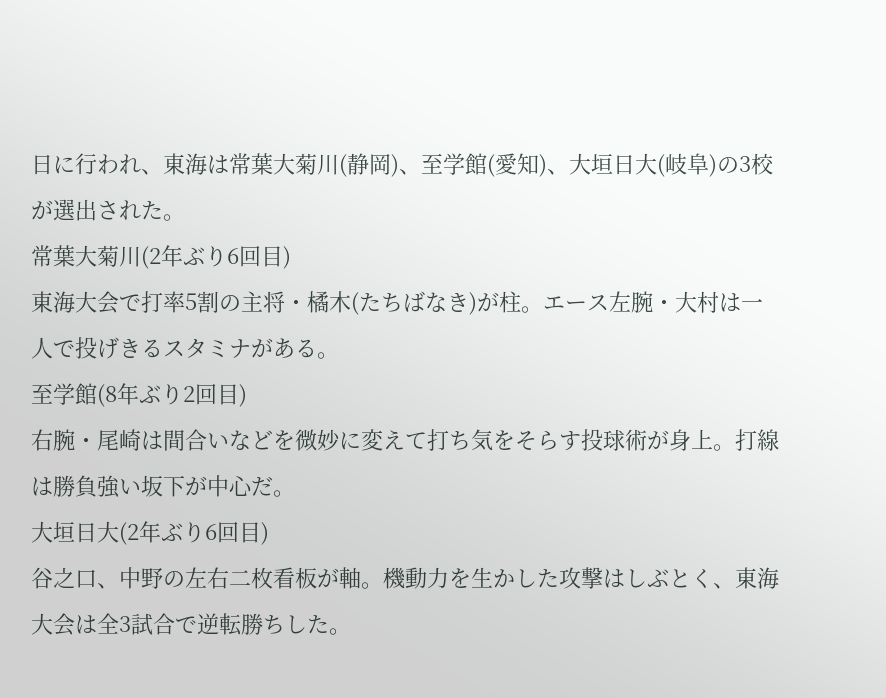日に行われ、東海は常葉大菊川(静岡)、至学館(愛知)、大垣日大(岐阜)の3校が選出された。
常葉大菊川(2年ぶり6回目)
東海大会で打率5割の主将・橘木(たちばなき)が柱。エース左腕・大村は一人で投げきるスタミナがある。
至学館(8年ぶり2回目)
右腕・尾崎は間合いなどを微妙に変えて打ち気をそらす投球術が身上。打線は勝負強い坂下が中心だ。
大垣日大(2年ぶり6回目)
谷之口、中野の左右二枚看板が軸。機動力を生かした攻撃はしぶとく、東海大会は全3試合で逆転勝ちした。